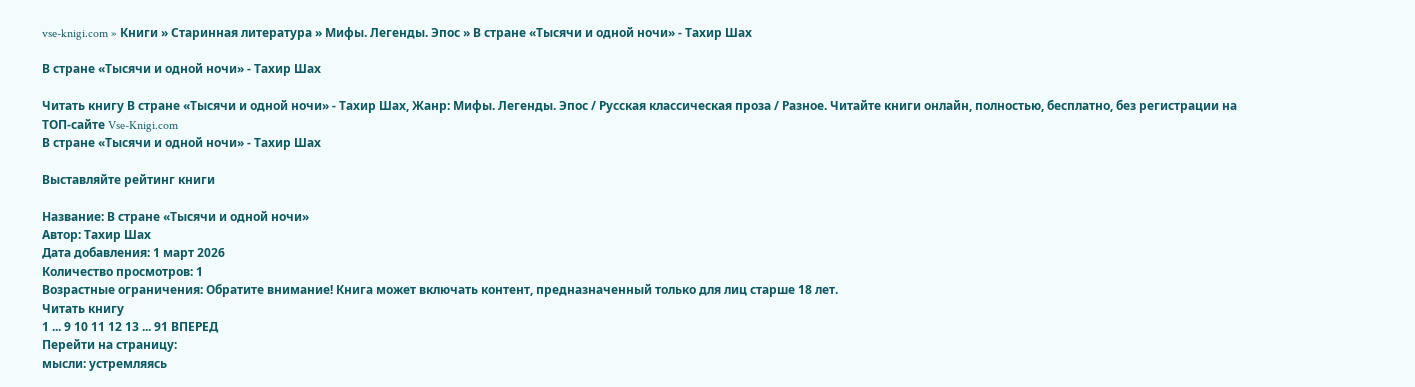vse-knigi.com » Книги » Старинная литература » Мифы. Легенды. Эпос » В стране «Тысячи и одной ночи» - Тахир Шах

В стране «Тысячи и одной ночи» - Тахир Шах

Читать книгу В стране «Тысячи и одной ночи» - Тахир Шах, Жанр: Мифы. Легенды. Эпос / Русская классическая проза / Разное. Читайте книги онлайн, полностью, бесплатно, без регистрации на ТОП-сайте Vse-Knigi.com
В стране «Тысячи и одной ночи» - Тахир Шах

Выставляйте рейтинг книги

Название: В стране «Тысячи и одной ночи»
Автор: Тахир Шах
Дата добавления: 1 март 2026
Количество просмотров: 1
Возрастные ограничения: Обратите внимание! Книга может включать контент, предназначенный только для лиц старше 18 лет.
Читать книгу
1 ... 9 10 11 12 13 ... 91 ВПЕРЕД
Перейти на страницу:
мысли: устремляясь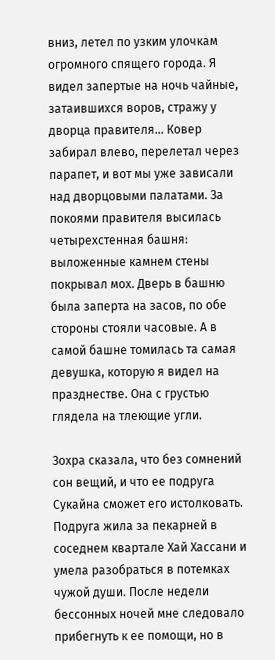вниз, летел по узким улочкам огромного спящего города. Я видел запертые на ночь чайные, затаившихся воров, стражу у дворца правителя… Ковер забирал влево, перелетал через парапет, и вот мы уже зависали над дворцовыми палатами. За покоями правителя высилась четырехстенная башня: выложенные камнем стены покрывал мох. Дверь в башню была заперта на засов, по обе стороны стояли часовые. А в самой башне томилась та самая девушка, которую я видел на празднестве. Она с грустью глядела на тлеющие угли.

Зохра сказала, что без сомнений сон вещий, и что ее подруга Сукайна сможет его истолковать. Подруга жила за пекарней в соседнем квартале Хай Хассани и умела разобраться в потемках чужой души. После недели бессонных ночей мне следовало прибегнуть к ее помощи, но в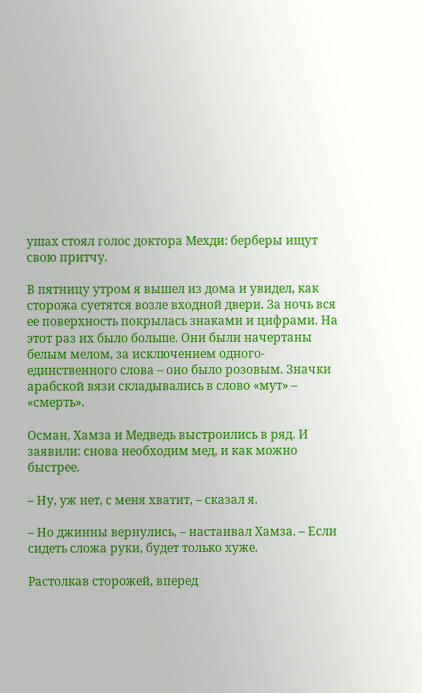ушах стоял голос доктора Мехди: берберы ищут свою притчу.

В пятницу утром я вышел из дома и увидел, как сторожа суетятся возле входной двери. За ночь вся ее поверхность покрылась знаками и цифрами. На этот раз их было больше. Они были начертаны белым мелом, за исключением одного-единственного слова – оно было розовым. Значки арабской вязи складывались в слово «мут» – «смерть».

Осман, Хамза и Медведь выстроились в ряд. И заявили: снова необходим мед, и как можно быстрее.

– Ну, уж нет, с меня хватит, – сказал я.

– Но джинны вернулись, – настаивал Хамза. – Если сидеть сложа руки, будет только хуже.

Растолкав сторожей, вперед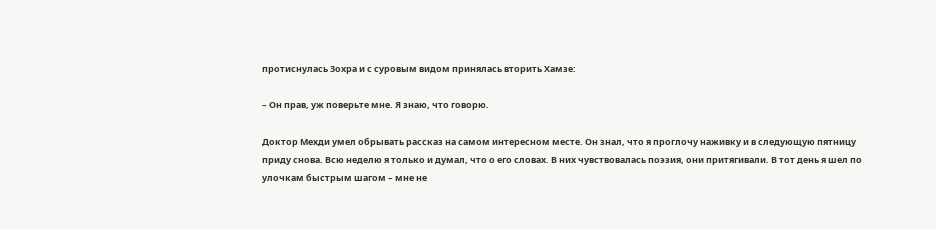протиснулась Зохра и с суровым видом принялась вторить Хамзе:

– Он прав, уж поверьте мне. Я знаю, что говорю.

Доктор Мехди умел обрывать рассказ на самом интересном месте. Он знал, что я проглочу наживку и в следующую пятницу приду снова. Всю неделю я только и думал, что о его словах. В них чувствовалась поэзия, они притягивали. В тот день я шел по улочкам быстрым шагом – мне не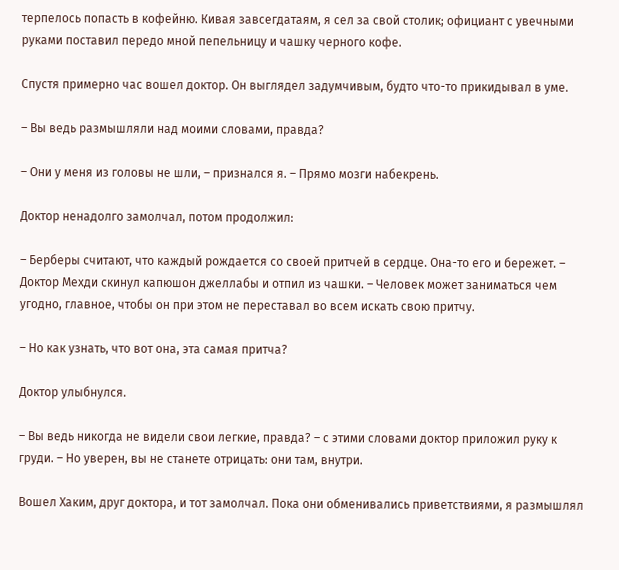терпелось попасть в кофейню. Кивая завсегдатаям, я сел за свой столик; официант с увечными руками поставил передо мной пепельницу и чашку черного кофе.

Спустя примерно час вошел доктор. Он выглядел задумчивым, будто что-то прикидывал в уме.

– Вы ведь размышляли над моими словами, правда?

– Они у меня из головы не шли, – признался я. – Прямо мозги набекрень.

Доктор ненадолго замолчал, потом продолжил:

– Берберы считают, что каждый рождается со своей притчей в сердце. Она-то его и бережет. – Доктор Мехди скинул капюшон джеллабы и отпил из чашки. – Человек может заниматься чем угодно, главное, чтобы он при этом не переставал во всем искать свою притчу.

– Но как узнать, что вот она, эта самая притча?

Доктор улыбнулся.

– Вы ведь никогда не видели свои легкие, правда? – с этими словами доктор приложил руку к груди. – Но уверен, вы не станете отрицать: они там, внутри.

Вошел Хаким, друг доктора, и тот замолчал. Пока они обменивались приветствиями, я размышлял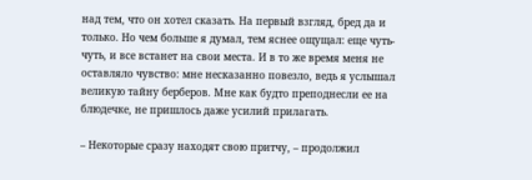над тем, что он хотел сказать. На первый взгляд, бред да и только. Но чем больше я думал, тем яснее ощущал: еще чуть-чуть, и все встанет на свои места. И в то же время меня не оставляло чувство: мне несказанно повезло, ведь я услышал великую тайну берберов. Мне как будто преподнесли ее на блюдечке, не пришлось даже усилий прилагать.

– Некоторые сразу находят свою притчу, – продолжил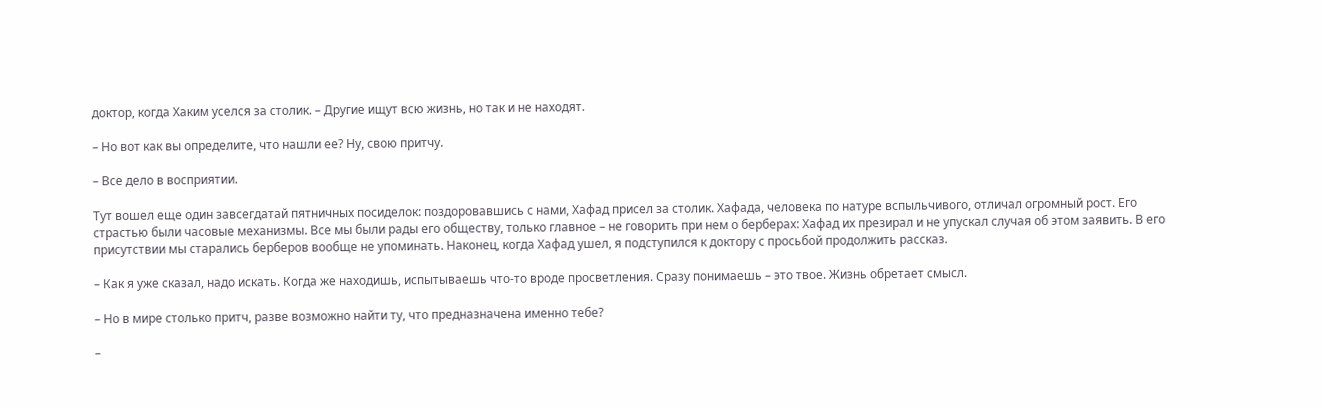доктор, когда Хаким уселся за столик. – Другие ищут всю жизнь, но так и не находят.

– Но вот как вы определите, что нашли ее? Ну, свою притчу.

– Все дело в восприятии.

Тут вошел еще один завсегдатай пятничных посиделок: поздоровавшись с нами, Хафад присел за столик. Хафада, человека по натуре вспыльчивого, отличал огромный рост. Его страстью были часовые механизмы. Все мы были рады его обществу, только главное – не говорить при нем о берберах: Хафад их презирал и не упускал случая об этом заявить. В его присутствии мы старались берберов вообще не упоминать. Наконец, когда Хафад ушел, я подступился к доктору с просьбой продолжить рассказ.

– Как я уже сказал, надо искать. Когда же находишь, испытываешь что-то вроде просветления. Сразу понимаешь – это твое. Жизнь обретает смысл.

– Но в мире столько притч, разве возможно найти ту, что предназначена именно тебе?

–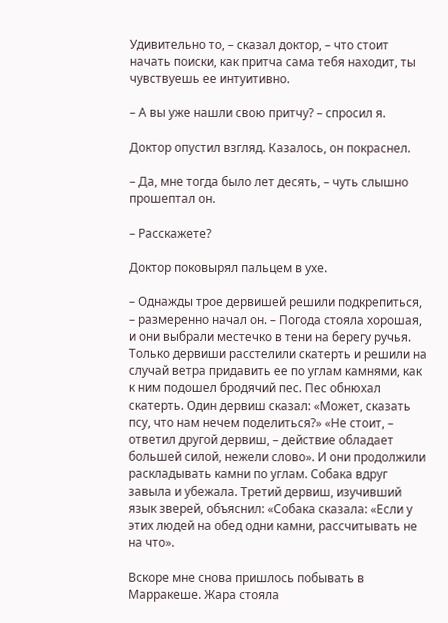Удивительно то, – сказал доктор, – что стоит начать поиски, как притча сама тебя находит, ты чувствуешь ее интуитивно.

– А вы уже нашли свою притчу? – спросил я.

Доктор опустил взгляд. Казалось, он покраснел.

– Да, мне тогда было лет десять, – чуть слышно прошептал он.

– Расскажете?

Доктор поковырял пальцем в ухе.

– Однажды трое дервишей решили подкрепиться, – размеренно начал он. – Погода стояла хорошая, и они выбрали местечко в тени на берегу ручья. Только дервиши расстелили скатерть и решили на случай ветра придавить ее по углам камнями, как к ним подошел бродячий пес. Пес обнюхал скатерть. Один дервиш сказал: «Может, сказать псу, что нам нечем поделиться?» «Не стоит, – ответил другой дервиш, – действие обладает большей силой, нежели слово». И они продолжили раскладывать камни по углам. Собака вдруг завыла и убежала. Третий дервиш, изучивший язык зверей, объяснил: «Собака сказала: «Если у этих людей на обед одни камни, рассчитывать не на что».

Вскоре мне снова пришлось побывать в Марракеше. Жара стояла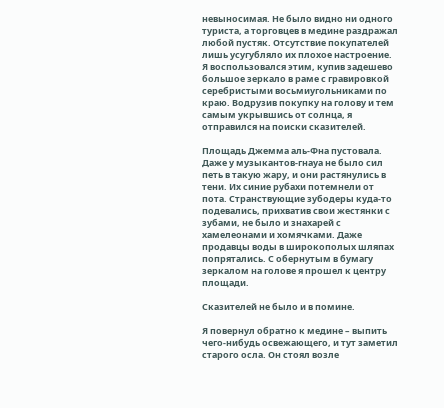невыносимая. Не было видно ни одного туриста, а торговцев в медине раздражал любой пустяк. Отсутствие покупателей лишь усугубляло их плохое настроение. Я воспользовался этим, купив задешево большое зеркало в раме с гравировкой серебристыми восьмиугольниками по краю. Водрузив покупку на голову и тем самым укрывшись от солнца, я отправился на поиски сказителей.

Площадь Джемма аль-Фна пустовала. Даже у музыкантов-гнауа не было сил петь в такую жару, и они растянулись в тени. Их синие рубахи потемнели от пота. Странствующие зубодеры куда-то подевались, прихватив свои жестянки с зубами, не было и знахарей с хамелеонами и хомячками. Даже продавцы воды в широкополых шляпах попрятались. С обернутым в бумагу зеркалом на голове я прошел к центру площади.

Сказителей не было и в помине.

Я повернул обратно к медине – выпить чего-нибудь освежающего, и тут заметил старого осла. Он стоял возле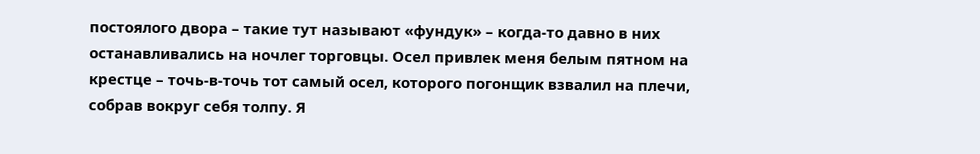постоялого двора – такие тут называют «фундук» – когда-то давно в них останавливались на ночлег торговцы. Осел привлек меня белым пятном на крестце – точь-в-точь тот самый осел, которого погонщик взвалил на плечи, собрав вокруг себя толпу. Я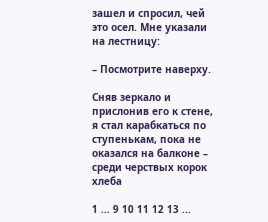зашел и спросил, чей это осел. Мне указали на лестницу:

– Посмотрите наверху.

Сняв зеркало и прислонив его к стене, я стал карабкаться по ступенькам, пока не оказался на балконе – среди черствых корок хлеба

1 ... 9 10 11 12 13 ...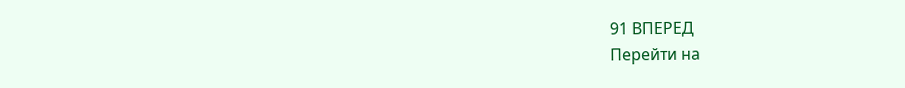91 ВПЕРЕД
Перейти на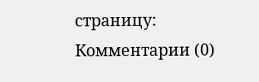страницу:
Комментарии (0)